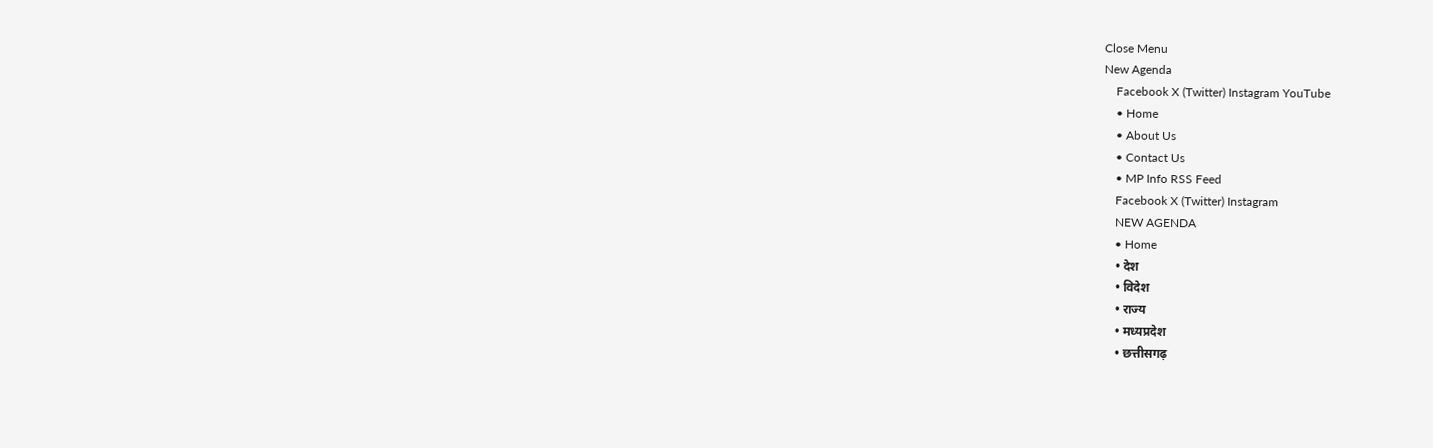Close Menu
New Agenda
    Facebook X (Twitter) Instagram YouTube
    • Home
    • About Us
    • Contact Us
    • MP Info RSS Feed
    Facebook X (Twitter) Instagram
    NEW AGENDA
    • Home
    • देश
    • विदेश
    • राज्य
    • मध्यप्रदेश
    • छत्तीसगढ़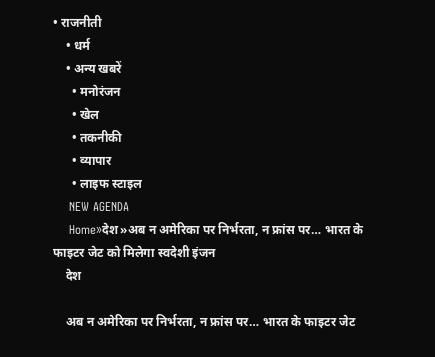• राजनीती
    • धर्म
    • अन्य खबरें
      • मनोरंजन
      • खेल
      • तकनीकी
      • व्यापार
      • लाइफ स्टाइल
    NEW AGENDA
    Home»देश»अब न अमेरिका पर निर्भरता, न फ्रांस पर… भारत के फाइटर जेट को मिलेगा स्वदेशी इंजन
    देश

    अब न अमेरिका पर निर्भरता, न फ्रांस पर… भारत के फाइटर जेट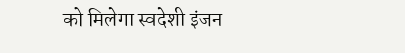को मिलेगा स्वदेशी इंजन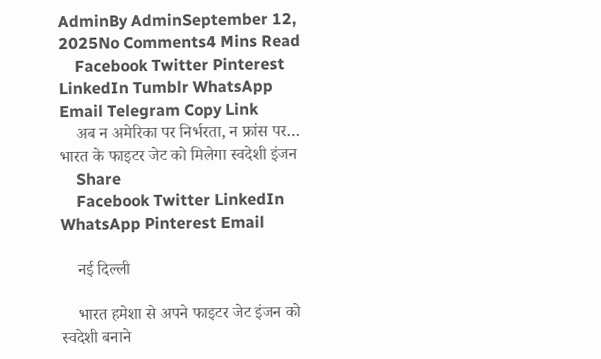AdminBy AdminSeptember 12, 2025No Comments4 Mins Read
    Facebook Twitter Pinterest LinkedIn Tumblr WhatsApp Email Telegram Copy Link
    अब न अमेरिका पर निर्भरता, न फ्रांस पर… भारत के फाइटर जेट को मिलेगा स्वदेशी इंजन
    Share
    Facebook Twitter LinkedIn WhatsApp Pinterest Email

    नई दिल्ली

    भारत हमेशा से अपने फाइटर जेट इंजन को स्वदेशी बनाने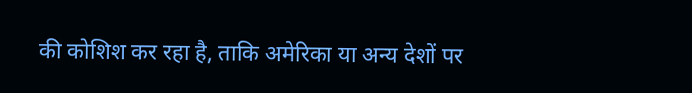की कोशिश कर रहा है, ताकि अमेरिका या अन्य देशों पर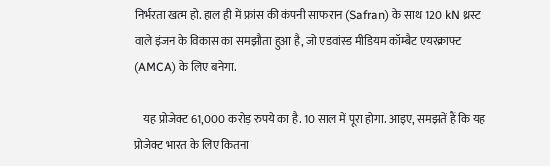निर्भरता खत्म हो. हाल ही में फ्रांस की कंपनी साफरान (Safran) के साथ 120 kN थ्रस्ट वाले इंजन के विकास का समझौता हुआ है, जो एडवांस्ड मीडियम कॉम्बैट एयरक्राफ्ट (AMCA) के लिए बनेगा.

    यह प्रोजेक्ट 61,000 करोड़ रुपये का है. 10 साल में पूरा होगा. आइए, समझतें हैं कि यह प्रोजेक्ट भारत के लिए कितना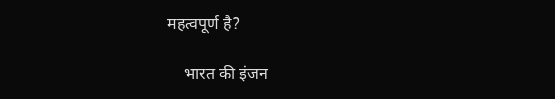महत्वपूर्ण है?

    भारत की इंजन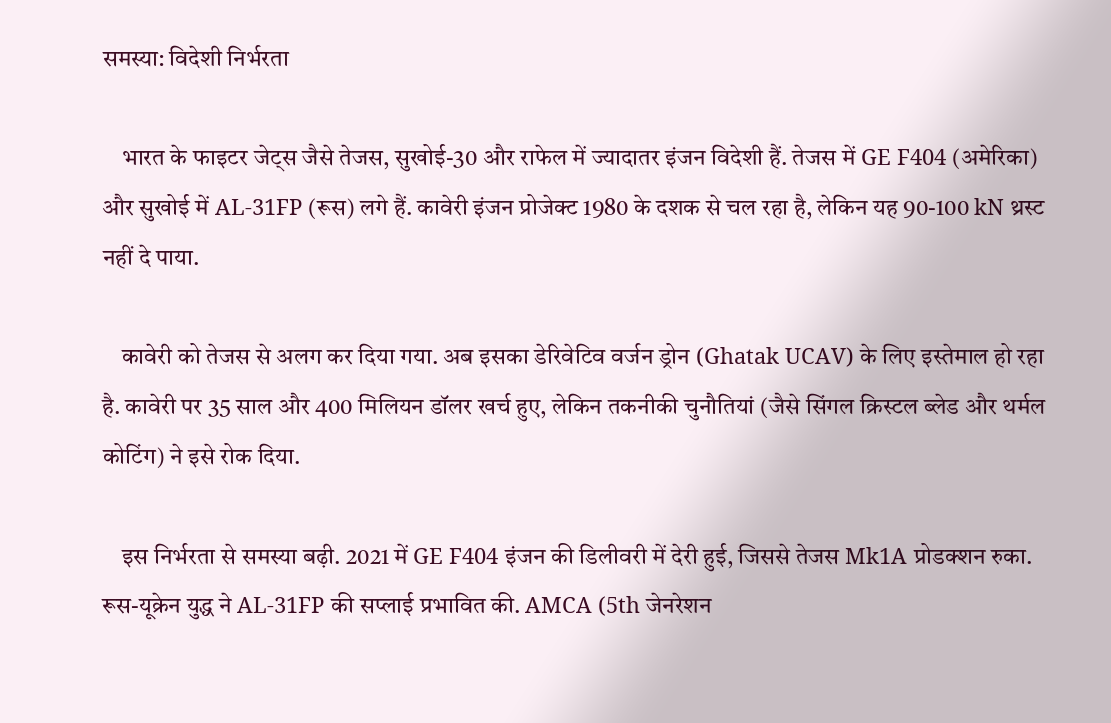समस्या: विदेशी निर्भरता

    भारत के फाइटर जेट्स जैसे तेजस, सुखोई-30 और राफेल में ज्यादातर इंजन विदेशी हैं. तेजस में GE F404 (अमेरिका) और सुखोई में AL-31FP (रूस) लगे हैं. कावेरी इंजन प्रोजेक्ट 1980 के दशक से चल रहा है, लेकिन यह 90-100 kN थ्रस्ट नहीं दे पाया.

    कावेरी को तेजस से अलग कर दिया गया. अब इसका डेरिवेटिव वर्जन ड्रोन (Ghatak UCAV) के लिए इस्तेमाल हो रहा है. कावेरी पर 35 साल और 400 मिलियन डॉलर खर्च हुए, लेकिन तकनीकी चुनौतियां (जैसे सिंगल क्रिस्टल ब्लेड और थर्मल कोटिंग) ने इसे रोक दिया.

    इस निर्भरता से समस्या बढ़ी. 2021 में GE F404 इंजन की डिलीवरी में देरी हुई, जिससे तेजस Mk1A प्रोडक्शन रुका. रूस-यूक्रेन युद्ध ने AL-31FP की सप्लाई प्रभावित की. AMCA (5th जेनरेशन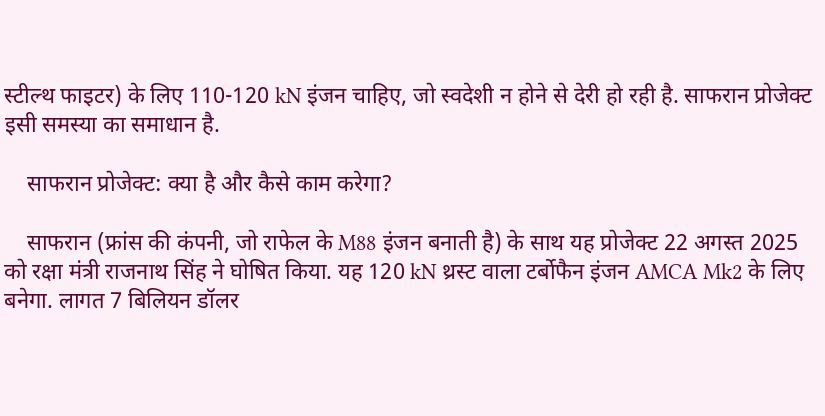स्टील्थ फाइटर) के लिए 110-120 kN इंजन चाहिए, जो स्वदेशी न होने से देरी हो रही है. साफरान प्रोजेक्ट इसी समस्या का समाधान है.

    साफरान प्रोजेक्ट: क्या है और कैसे काम करेगा?

    साफरान (फ्रांस की कंपनी, जो राफेल के M88 इंजन बनाती है) के साथ यह प्रोजेक्ट 22 अगस्त 2025 को रक्षा मंत्री राजनाथ सिंह ने घोषित किया. यह 120 kN थ्रस्ट वाला टर्बोफैन इंजन AMCA Mk2 के लिए बनेगा. लागत 7 बिलियन डॉलर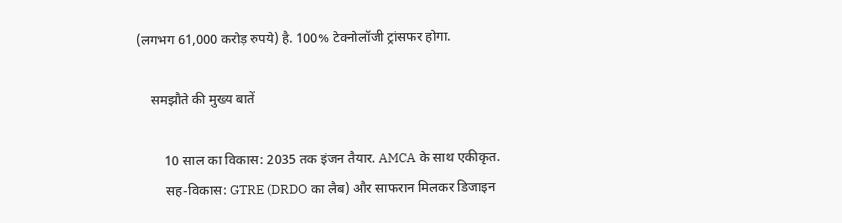(लगभग 61,000 करोड़ रुपये) है. 100% टेक्नोलॉजी ट्रांसफर होगा.

    समझौते की मुख्य बातें

        10 साल का विकास: 2035 तक इंजन तैयार. AMCA के साथ एकीकृत.
        सह-विकास: GTRE (DRDO का लैब) और साफरान मिलकर डिजाइन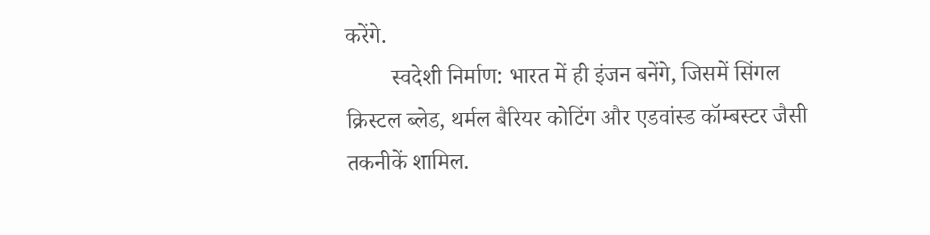करेंगे.
        स्वदेशी निर्माण: भारत में ही इंजन बनेंगे, जिसमें सिंगल क्रिस्टल ब्लेड, थर्मल बैरियर कोटिंग और एडवांस्ड कॉम्बस्टर जैसी तकनीकें शामिल.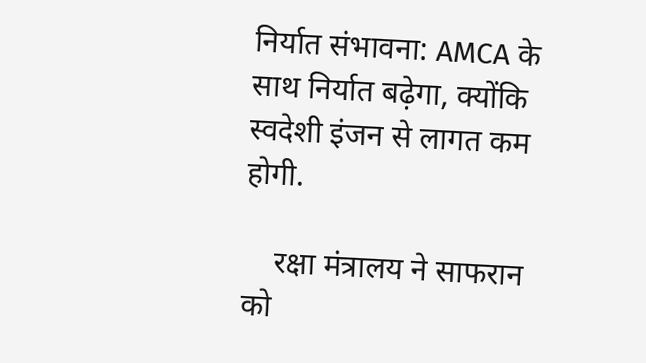निर्यात संभावना: AMCA के साथ निर्यात बढ़ेगा, क्योंकि स्वदेशी इंजन से लागत कम होगी.

    रक्षा मंत्रालय ने साफरान को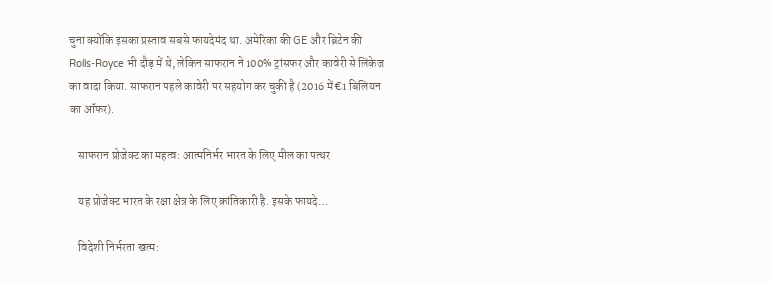चुना क्योंकि इसका प्रस्ताव सबसे फायदेमंद था. अमेरिका की GE और ब्रिटेन की Rolls-Royce भी दौड़ में थे, लेकिन साफरान ने 100% ट्रांसफर और कावेरी से लिंकेज का वादा किया. साफरान पहले कावेरी पर सहयोग कर चुकी है (2016 में €1 बिलियन का ऑफर).

    साफरान प्रोजेक्ट का महत्व: आत्मनिर्भर भारत के लिए मील का पत्थर

    यह प्रोजेक्ट भारत के रक्षा क्षेत्र के लिए क्रांतिकारी है. इसके फायदे…

    विदेशी निर्भरता खत्म: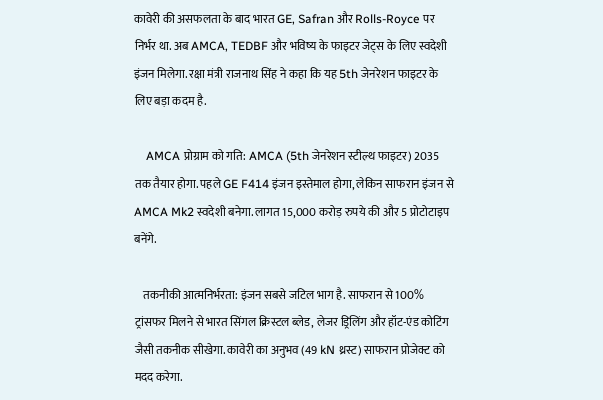कावेरी की असफलता के बाद भारत GE, Safran और Rolls-Royce पर निर्भर था. अब AMCA, TEDBF और भविष्य के फाइटर जेट्स के लिए स्वदेशी इंजन मिलेगा. रक्षा मंत्री राजनाथ सिंह ने कहा कि यह 5th जेनरेशन फाइटर के लिए बड़ा कदम है.

    AMCA प्रोग्राम को गति: AMCA (5th जेनरेशन स्टील्थ फाइटर) 2035 तक तैयार होगा. पहले GE F414 इंजन इस्तेमाल होगा, लेकिन साफरान इंजन से AMCA Mk2 स्वदेशी बनेगा. लागत 15,000 करोड़ रुपये की और 5 प्रोटोटाइप बनेंगे.

    तकनीकी आत्मनिर्भरता: इंजन सबसे जटिल भाग है. साफरान से 100% ट्रांसफर मिलने से भारत सिंगल क्रिस्टल ब्लेड, लेजर ड्रिलिंग और हॉट-एंड कोटिंग जैसी तकनीक सीखेगा. कावेरी का अनुभव (49 kN थ्रस्ट) साफरान प्रोजेक्ट को मदद करेगा.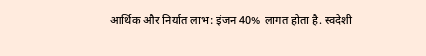आर्थिक और निर्यात लाभ: इंजन 40% लागत होता है. स्वदेशी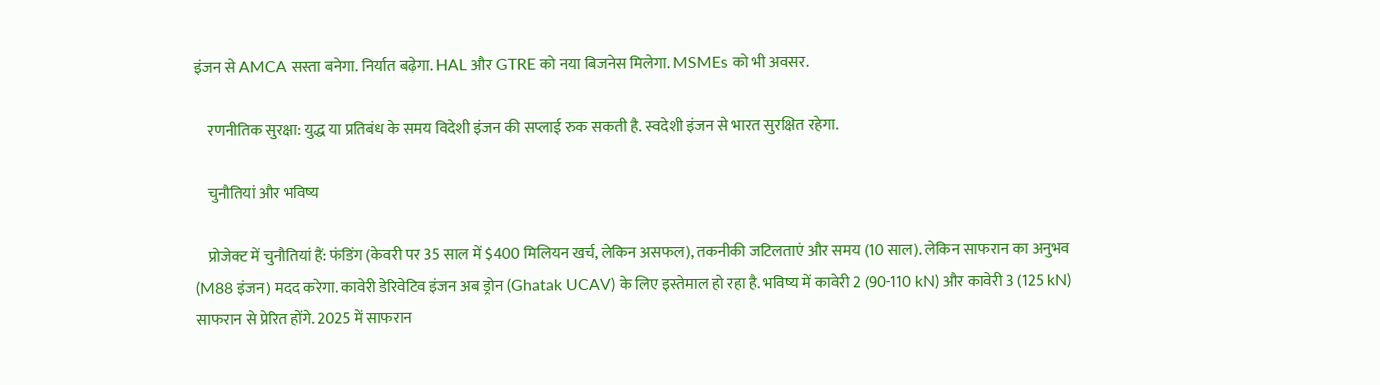इंजन से AMCA सस्ता बनेगा. निर्यात बढ़ेगा. HAL और GTRE को नया बिजनेस मिलेगा. MSMEs को भी अवसर.

    रणनीतिक सुरक्षा: युद्ध या प्रतिबंध के समय विदेशी इंजन की सप्लाई रुक सकती है. स्वदेशी इंजन से भारत सुरक्षित रहेगा.

    चुनौतियां और भविष्य

    प्रोजेक्ट में चुनौतियां हैं: फंडिंग (केवरी पर 35 साल में $400 मिलियन खर्च, लेकिन असफल), तकनीकी जटिलताएं और समय (10 साल). लेकिन साफरान का अनुभव (M88 इंजन) मदद करेगा. कावेरी डेरिवेटिव इंजन अब ड्रोन (Ghatak UCAV) के लिए इस्तेमाल हो रहा है. भविष्य में कावेरी 2 (90-110 kN) और कावेरी 3 (125 kN) साफरान से प्रेरित होंगे. 2025 में साफरान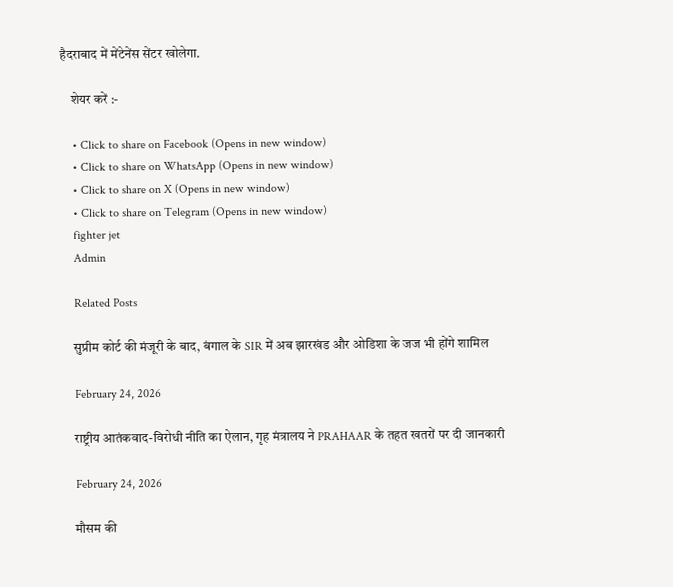हैदराबाद में मेंटेनेंस सेंटर खोलेगा.

    शेयर करें :-

    • Click to share on Facebook (Opens in new window)
    • Click to share on WhatsApp (Opens in new window)
    • Click to share on X (Opens in new window)
    • Click to share on Telegram (Opens in new window)
    fighter jet
    Admin

    Related Posts

    सुप्रीम कोर्ट की मंजूरी के बाद, बंगाल के SIR में अब झारखंड और ओडिशा के जज भी होंगे शामिल

    February 24, 2026

    राष्ट्रीय आतंकवाद-विरोधी नीति का ऐलान, गृह मंत्रालय ने PRAHAAR के तहत खतरों पर दी जानकारी

    February 24, 2026

    मौसम की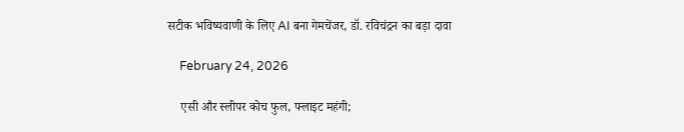सटीक भविष्यवाणी के लिए AI बना गेमचेंजर, डॉ. रविचंद्रन का बड़ा दावा

    February 24, 2026

    एसी और स्लीपर कोच फुल, फ्लाइट महंगी;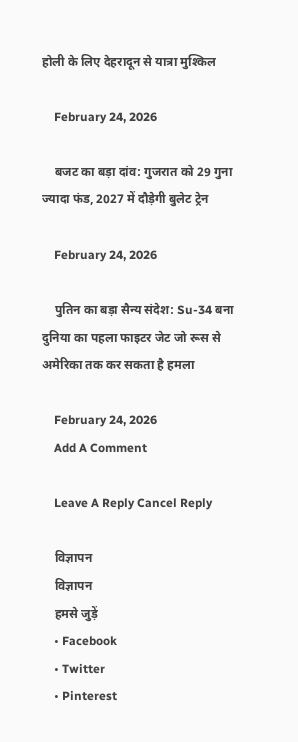होली के लिए देहरादून से यात्रा मुश्किल

    February 24, 2026

    बजट का बड़ा दांव: गुजरात को 29 गुना ज्यादा फंड, 2027 में दौड़ेगी बुलेट ट्रेन

    February 24, 2026

    पुतिन का बड़ा सैन्य संदेश: Su-34 बना दुनिया का पहला फाइटर जेट जो रूस से अमेरिका तक कर सकता है हमला

    February 24, 2026
    Add A Comment

    Leave A Reply Cancel Reply

    विज्ञापन
    विज्ञापन
    हमसे जुड़ें
    • Facebook
    • Twitter
    • Pinterest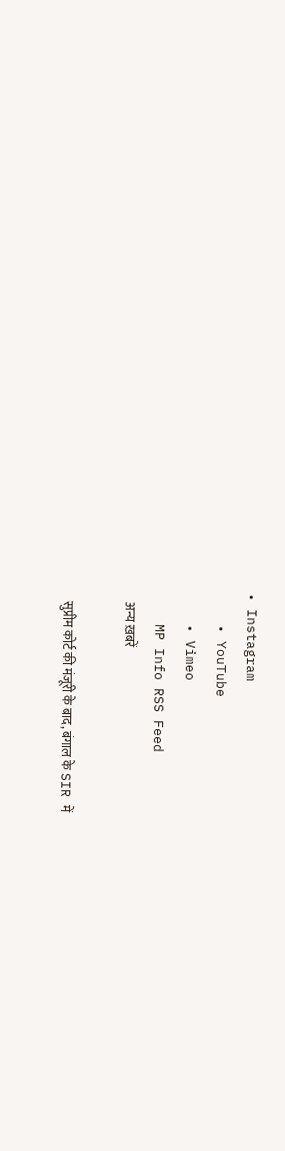• Instagram
    • YouTube
    • Vimeo
    MP Info RSS Feed
    अन्य ख़बरें

    सुप्रीम कोर्ट की मंजूरी के बाद, बंगाल के SIR में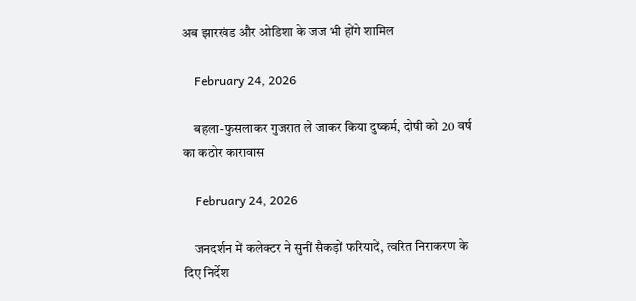अब झारखंड और ओडिशा के जज भी होंगे शामिल

    February 24, 2026

    बहला-फुसलाकर गुजरात ले जाकर किया दुष्कर्म, दोषी को 20 वर्ष का कठोर कारावास

    February 24, 2026

    जनदर्शन में कलेक्टर ने सुनीं सैकड़ों फरियादें, त्वरित निराकरण के दिए निर्देश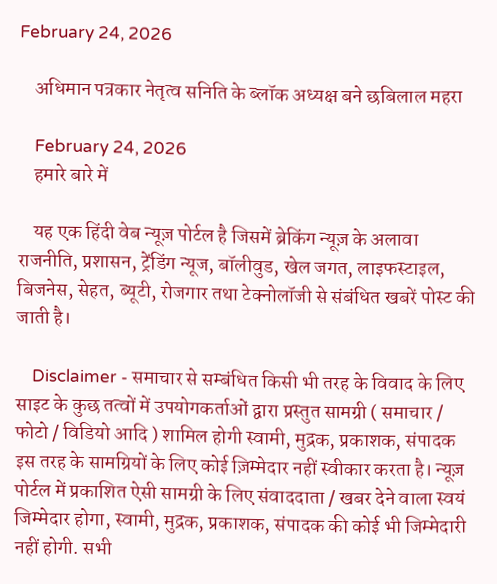February 24, 2026

    अधिमान पत्रकार नेतृत्व सनिति के ब्लॉक अध्यक्ष बने छबिलाल महरा

    February 24, 2026
    हमारे बारे में

    यह एक हिंदी वेब न्यूज़ पोर्टल है जिसमें ब्रेकिंग न्यूज़ के अलावा राजनीति, प्रशासन, ट्रेंडिंग न्यूज, बॉलीवुड, खेल जगत, लाइफस्टाइल, बिजनेस, सेहत, ब्यूटी, रोजगार तथा टेक्नोलॉजी से संबंधित खबरें पोस्ट की जाती है।

    Disclaimer - समाचार से सम्बंधित किसी भी तरह के विवाद के लिए साइट के कुछ तत्वों में उपयोगकर्ताओं द्वारा प्रस्तुत सामग्री ( समाचार / फोटो / विडियो आदि ) शामिल होगी स्वामी, मुद्रक, प्रकाशक, संपादक इस तरह के सामग्रियों के लिए कोई ज़िम्मेदार नहीं स्वीकार करता है। न्यूज़ पोर्टल में प्रकाशित ऐसी सामग्री के लिए संवाददाता / खबर देने वाला स्वयं जिम्मेदार होगा, स्वामी, मुद्रक, प्रकाशक, संपादक की कोई भी जिम्मेदारी नहीं होगी. सभी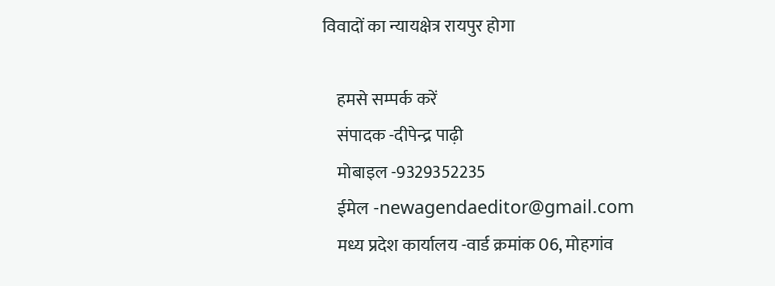विवादों का न्यायक्षेत्र रायपुर होगा

    हमसे सम्पर्क करें
    संपादक -दीपेन्द्र पाढ़ी
    मोबाइल -9329352235
    ईमेल -newagendaeditor@gmail.com
    मध्य प्रदेश कार्यालय -वार्ड क्रमांक 06, मोहगांव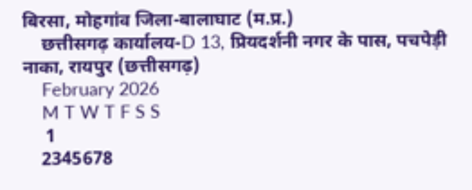बिरसा, मोहगांव जिला-बालाघाट (म.प्र.)
    छत्तीसगढ़ कार्यालय-D 13, प्रियदर्शनी नगर के पास, पचपेड़ी नाका, रायपुर (छत्तीसगढ़)
    February 2026
    M T W T F S S
     1
    2345678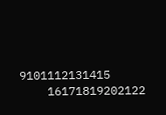9101112131415
    16171819202122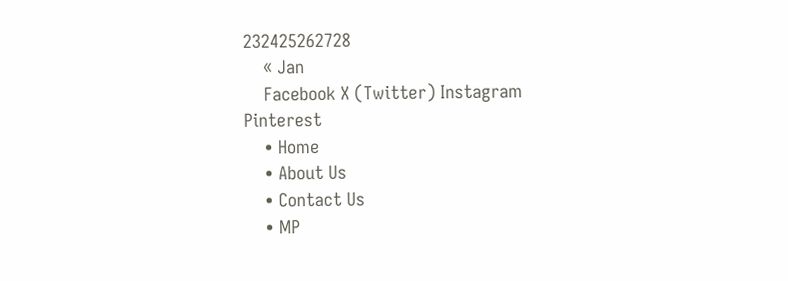232425262728
    « Jan
    Facebook X (Twitter) Instagram Pinterest
    • Home
    • About Us
    • Contact Us
    • MP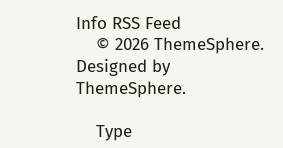Info RSS Feed
    © 2026 ThemeSphere. Designed by ThemeSphere.

    Type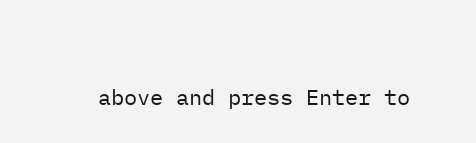above and press Enter to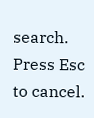search. Press Esc to cancel.